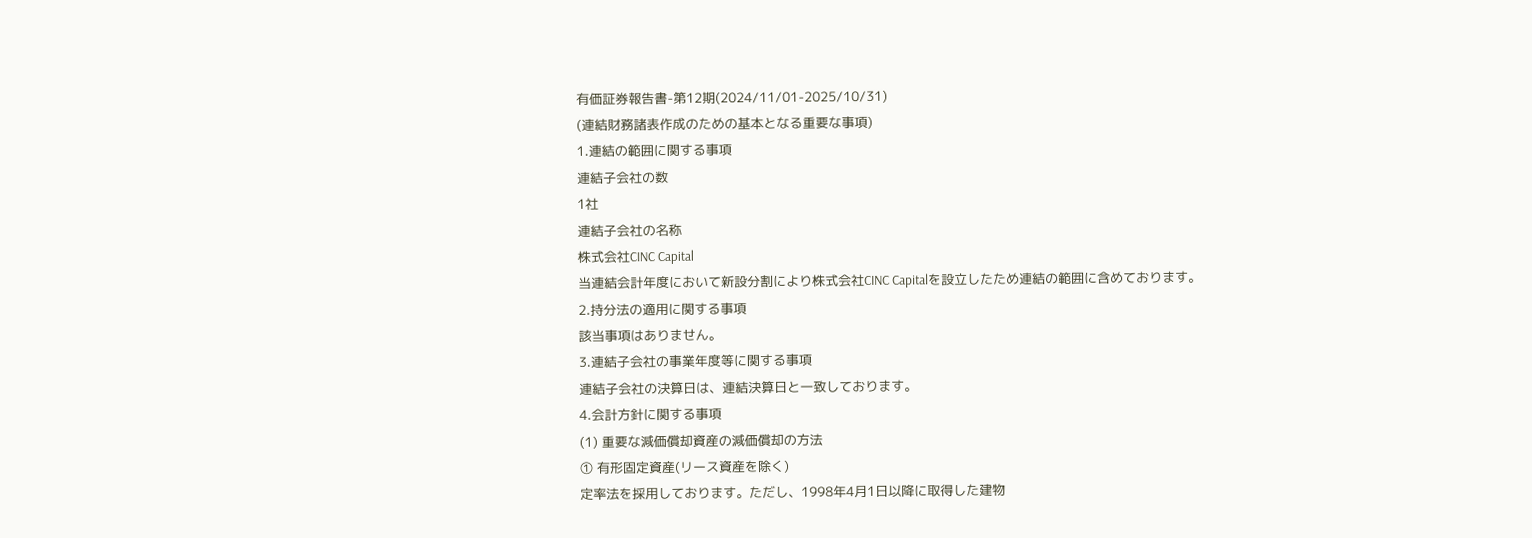有価証券報告書-第12期(2024/11/01-2025/10/31)
(連結財務諸表作成のための基本となる重要な事項)
1.連結の範囲に関する事項
連結子会社の数
1社
連結子会社の名称
株式会社CINC Capital
当連結会計年度において新設分割により株式会社CINC Capitalを設立したため連結の範囲に含めております。
2.持分法の適用に関する事項
該当事項はありません。
3.連結子会社の事業年度等に関する事項
連結子会社の決算日は、連結決算日と一致しております。
4.会計方針に関する事項
(1) 重要な減価償却資産の減価償却の方法
① 有形固定資産(リース資産を除く)
定率法を採用しております。ただし、1998年4月1日以降に取得した建物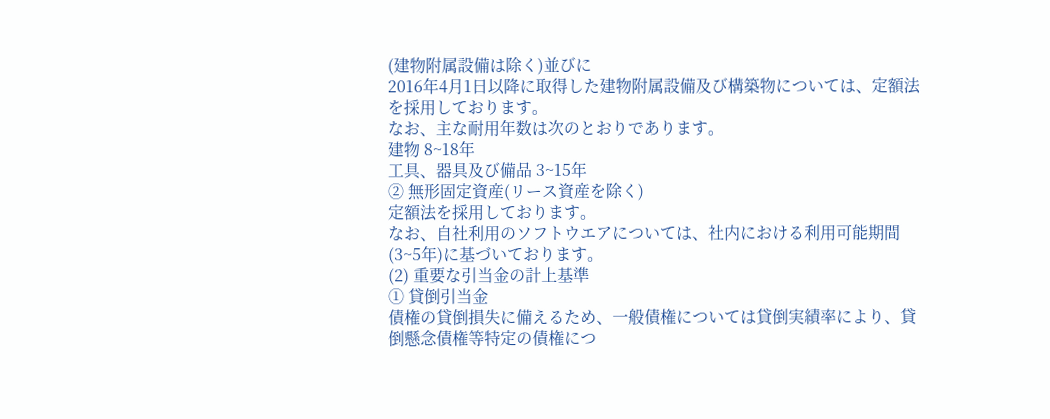(建物附属設備は除く)並びに
2016年4月1日以降に取得した建物附属設備及び構築物については、定額法を採用しております。
なお、主な耐用年数は次のとおりであります。
建物 8~18年
工具、器具及び備品 3~15年
② 無形固定資産(リース資産を除く)
定額法を採用しております。
なお、自社利用のソフトウエアについては、社内における利用可能期間(3~5年)に基づいております。
(2) 重要な引当金の計上基準
① 貸倒引当金
債権の貸倒損失に備えるため、一般債権については貸倒実績率により、貸倒懸念債権等特定の債権につ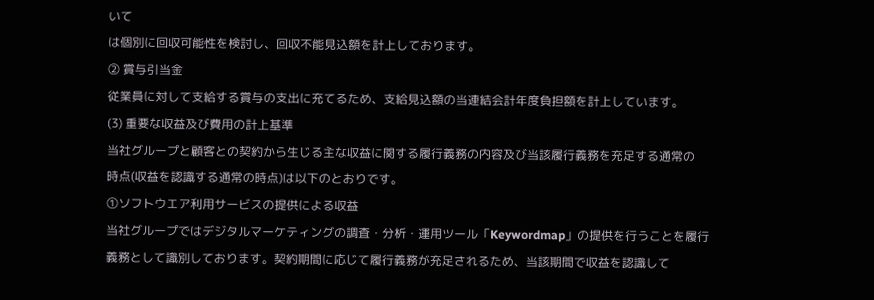いて
は個別に回収可能性を検討し、回収不能見込額を計上しております。
② 賞与引当金
従業員に対して支給する賞与の支出に充てるため、支給見込額の当連結会計年度負担額を計上しています。
(3) 重要な収益及び費用の計上基準
当社グループと顧客との契約から生じる主な収益に関する履行義務の内容及び当該履行義務を充足する通常の
時点(収益を認識する通常の時点)は以下のとおりです。
①ソフトウエア利用サービスの提供による収益
当社グループではデジタルマーケティングの調査・分析・運用ツール「Keywordmap」の提供を行うことを履行
義務として識別しております。契約期間に応じて履行義務が充足されるため、当該期間で収益を認識して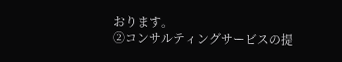おります。
②コンサルティングサービスの提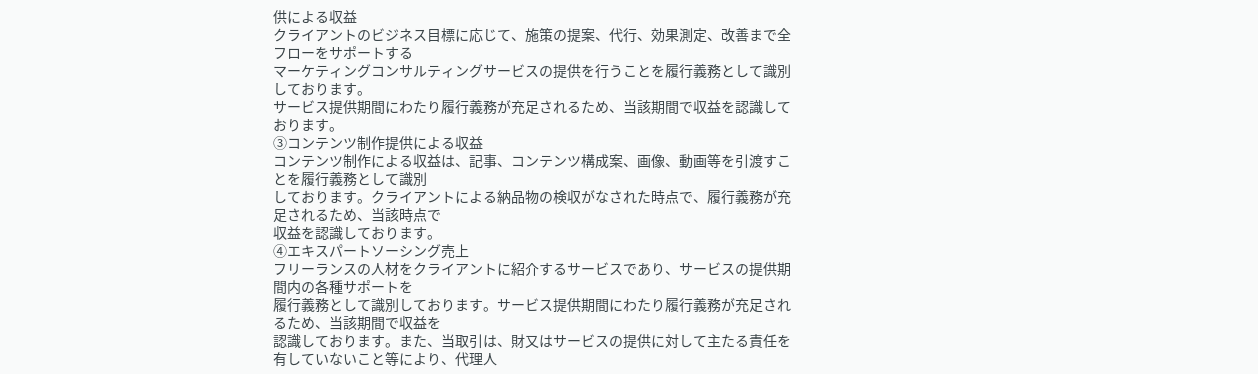供による収益
クライアントのビジネス目標に応じて、施策の提案、代行、効果測定、改善まで全フローをサポートする
マーケティングコンサルティングサービスの提供を行うことを履行義務として識別しております。
サービス提供期間にわたり履行義務が充足されるため、当該期間で収益を認識しております。
③コンテンツ制作提供による収益
コンテンツ制作による収益は、記事、コンテンツ構成案、画像、動画等を引渡すことを履行義務として識別
しております。クライアントによる納品物の検収がなされた時点で、履行義務が充足されるため、当該時点で
収益を認識しております。
④エキスパートソーシング売上
フリーランスの人材をクライアントに紹介するサービスであり、サービスの提供期間内の各種サポートを
履行義務として識別しております。サービス提供期間にわたり履行義務が充足されるため、当該期間で収益を
認識しております。また、当取引は、財又はサービスの提供に対して主たる責任を有していないこと等により、代理人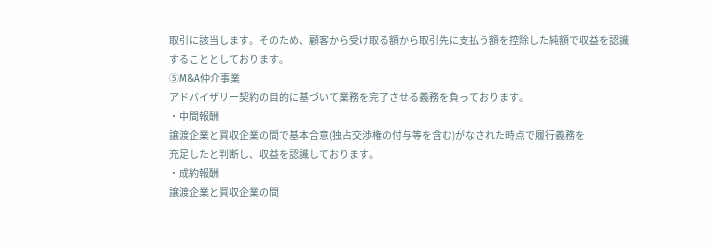取引に該当します。そのため、顧客から受け取る額から取引先に支払う額を控除した純額で収益を認識
することとしております。
⑤M&A仲介事業
アドバイザリー契約の目的に基づいて業務を完了させる義務を負っております。
・中間報酬
譲渡企業と買収企業の間で基本合意(独占交渉権の付与等を含む)がなされた時点で履行義務を
充足したと判断し、収益を認識しております。
・成約報酬
譲渡企業と買収企業の間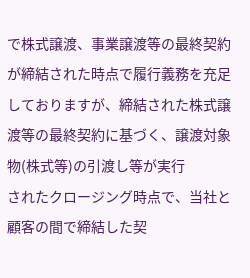で株式譲渡、事業譲渡等の最終契約が締結された時点で履行義務を充足
しておりますが、締結された株式譲渡等の最終契約に基づく、譲渡対象物(株式等)の引渡し等が実行
されたクロージング時点で、当社と顧客の間で締結した契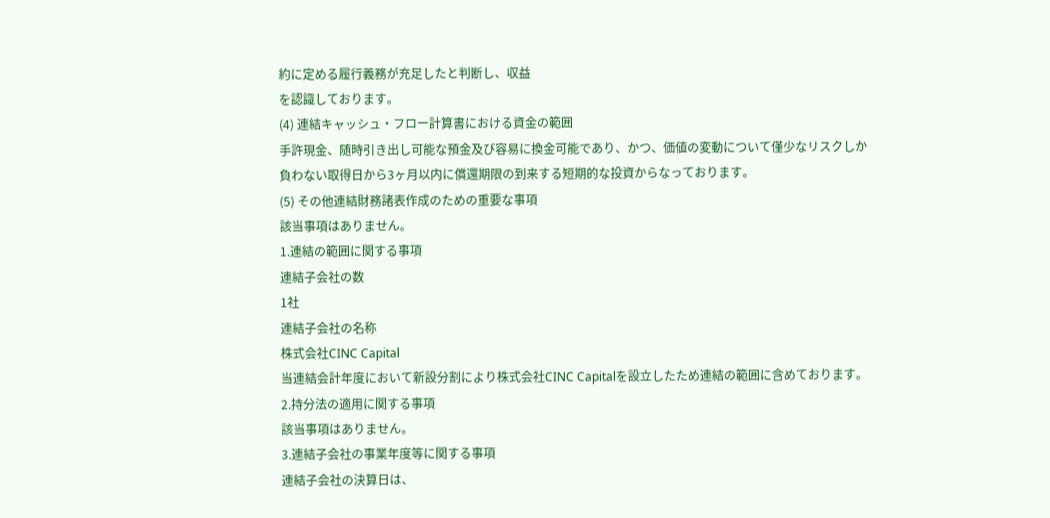約に定める履行義務が充足したと判断し、収益
を認識しております。
(4) 連結キャッシュ・フロー計算書における資金の範囲
手許現金、随時引き出し可能な預金及び容易に換金可能であり、かつ、価値の変動について僅少なリスクしか
負わない取得日から3ヶ月以内に償還期限の到来する短期的な投資からなっております。
(5) その他連結財務諸表作成のための重要な事項
該当事項はありません。
1.連結の範囲に関する事項
連結子会社の数
1社
連結子会社の名称
株式会社CINC Capital
当連結会計年度において新設分割により株式会社CINC Capitalを設立したため連結の範囲に含めております。
2.持分法の適用に関する事項
該当事項はありません。
3.連結子会社の事業年度等に関する事項
連結子会社の決算日は、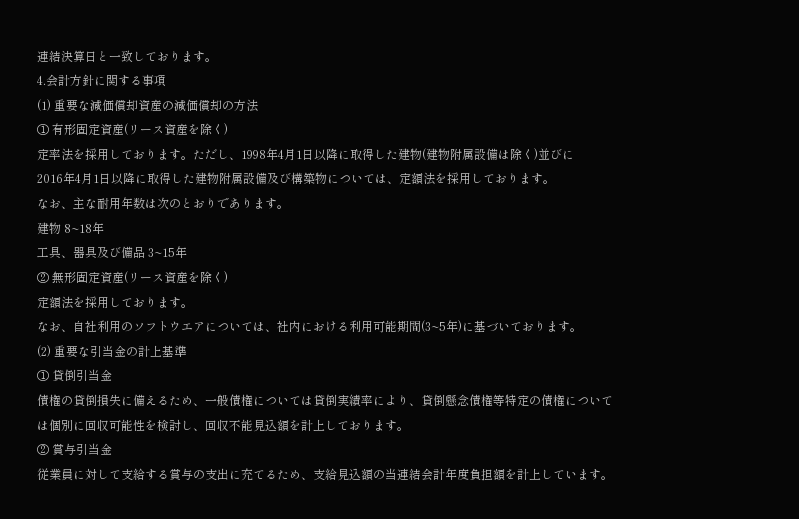連結決算日と一致しております。
4.会計方針に関する事項
(1) 重要な減価償却資産の減価償却の方法
① 有形固定資産(リース資産を除く)
定率法を採用しております。ただし、1998年4月1日以降に取得した建物(建物附属設備は除く)並びに
2016年4月1日以降に取得した建物附属設備及び構築物については、定額法を採用しております。
なお、主な耐用年数は次のとおりであります。
建物 8~18年
工具、器具及び備品 3~15年
② 無形固定資産(リース資産を除く)
定額法を採用しております。
なお、自社利用のソフトウエアについては、社内における利用可能期間(3~5年)に基づいております。
(2) 重要な引当金の計上基準
① 貸倒引当金
債権の貸倒損失に備えるため、一般債権については貸倒実績率により、貸倒懸念債権等特定の債権について
は個別に回収可能性を検討し、回収不能見込額を計上しております。
② 賞与引当金
従業員に対して支給する賞与の支出に充てるため、支給見込額の当連結会計年度負担額を計上しています。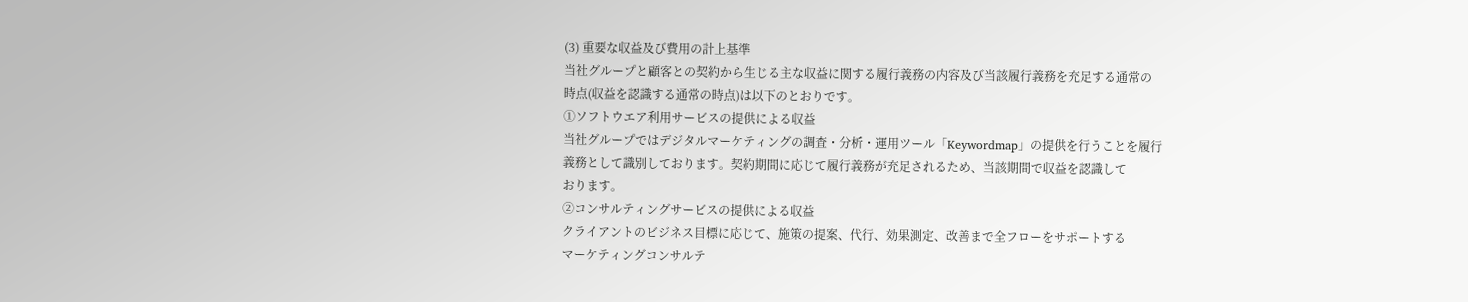(3) 重要な収益及び費用の計上基準
当社グループと顧客との契約から生じる主な収益に関する履行義務の内容及び当該履行義務を充足する通常の
時点(収益を認識する通常の時点)は以下のとおりです。
①ソフトウエア利用サービスの提供による収益
当社グループではデジタルマーケティングの調査・分析・運用ツール「Keywordmap」の提供を行うことを履行
義務として識別しております。契約期間に応じて履行義務が充足されるため、当該期間で収益を認識して
おります。
②コンサルティングサービスの提供による収益
クライアントのビジネス目標に応じて、施策の提案、代行、効果測定、改善まで全フローをサポートする
マーケティングコンサルテ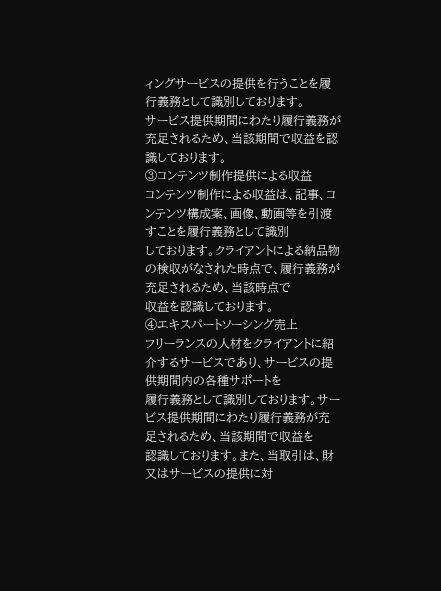ィングサービスの提供を行うことを履行義務として識別しております。
サービス提供期間にわたり履行義務が充足されるため、当該期間で収益を認識しております。
③コンテンツ制作提供による収益
コンテンツ制作による収益は、記事、コンテンツ構成案、画像、動画等を引渡すことを履行義務として識別
しております。クライアントによる納品物の検収がなされた時点で、履行義務が充足されるため、当該時点で
収益を認識しております。
④エキスパートソーシング売上
フリーランスの人材をクライアントに紹介するサービスであり、サービスの提供期間内の各種サポートを
履行義務として識別しております。サービス提供期間にわたり履行義務が充足されるため、当該期間で収益を
認識しております。また、当取引は、財又はサービスの提供に対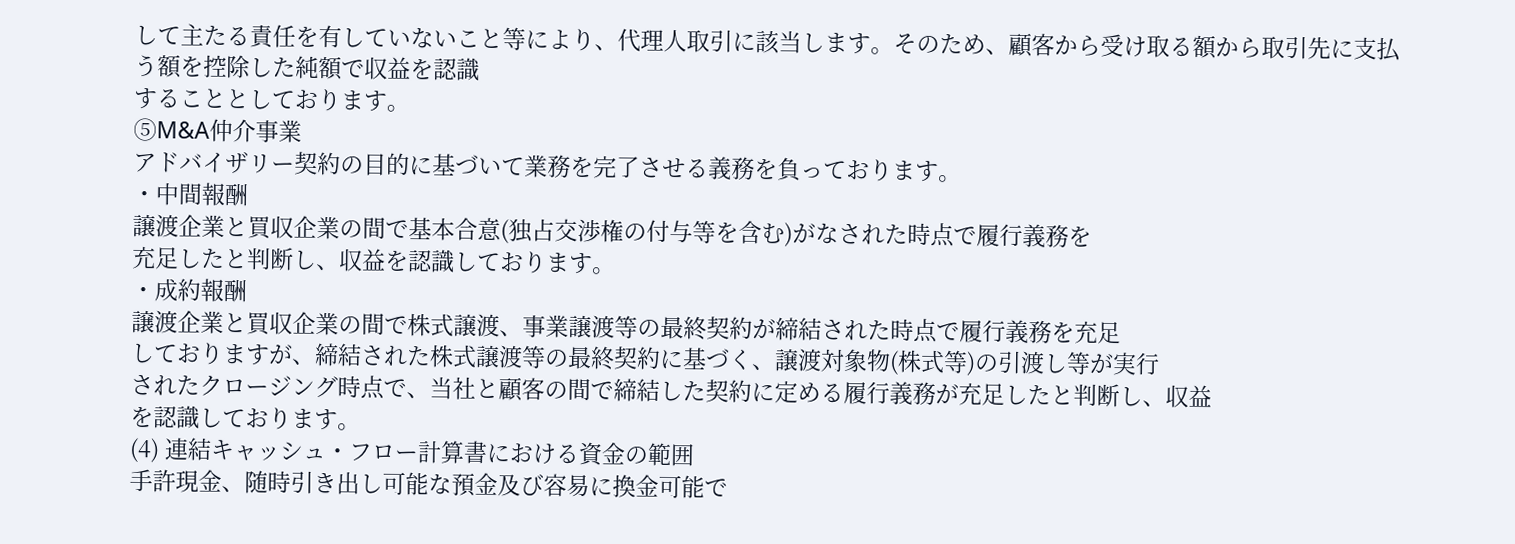して主たる責任を有していないこと等により、代理人取引に該当します。そのため、顧客から受け取る額から取引先に支払う額を控除した純額で収益を認識
することとしております。
⑤M&A仲介事業
アドバイザリー契約の目的に基づいて業務を完了させる義務を負っております。
・中間報酬
譲渡企業と買収企業の間で基本合意(独占交渉権の付与等を含む)がなされた時点で履行義務を
充足したと判断し、収益を認識しております。
・成約報酬
譲渡企業と買収企業の間で株式譲渡、事業譲渡等の最終契約が締結された時点で履行義務を充足
しておりますが、締結された株式譲渡等の最終契約に基づく、譲渡対象物(株式等)の引渡し等が実行
されたクロージング時点で、当社と顧客の間で締結した契約に定める履行義務が充足したと判断し、収益
を認識しております。
(4) 連結キャッシュ・フロー計算書における資金の範囲
手許現金、随時引き出し可能な預金及び容易に換金可能で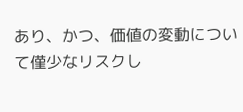あり、かつ、価値の変動について僅少なリスクし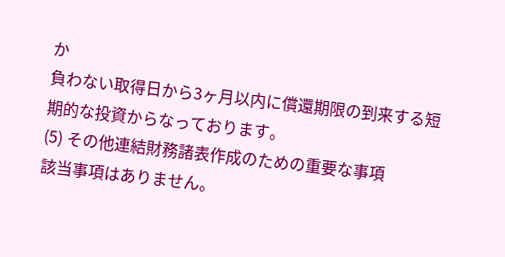か
負わない取得日から3ヶ月以内に償還期限の到来する短期的な投資からなっております。
(5) その他連結財務諸表作成のための重要な事項
該当事項はありません。